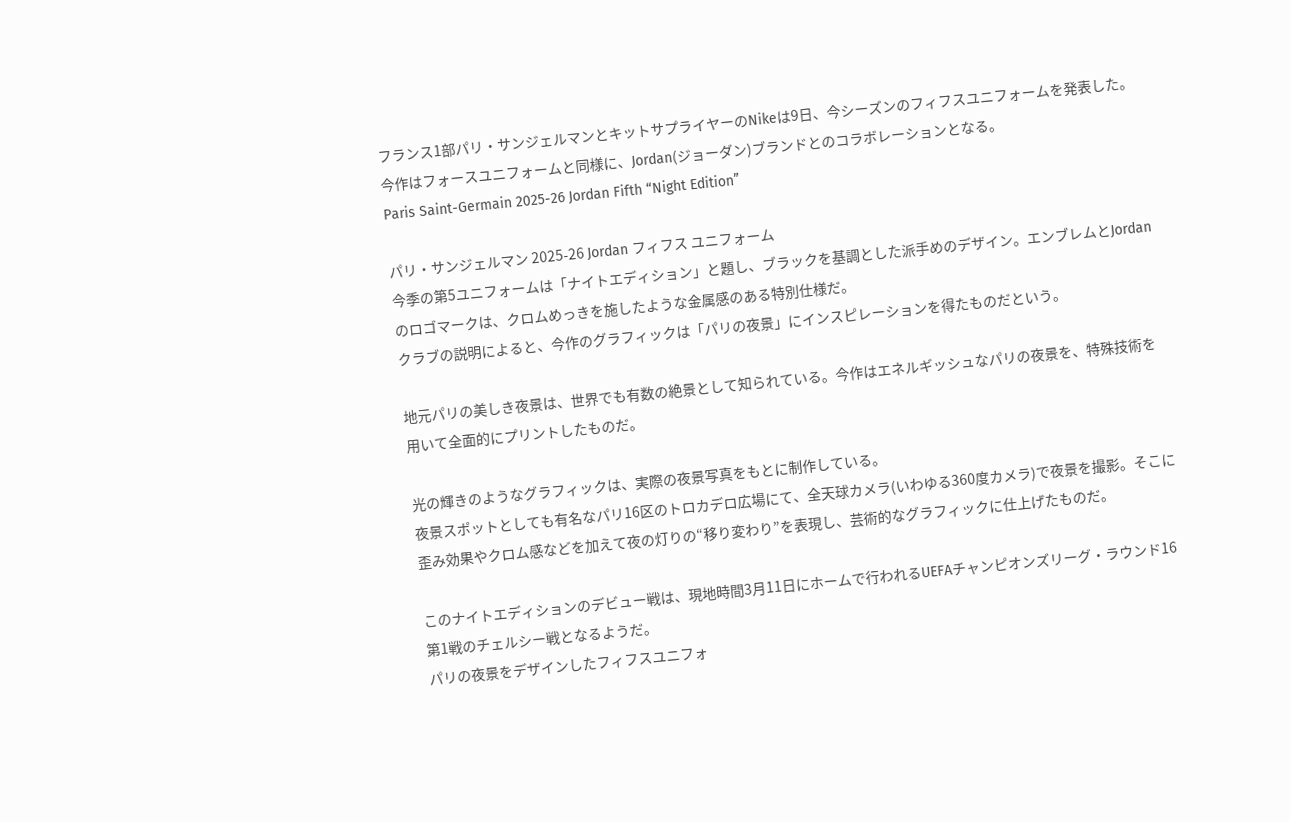フランス1部パリ・サンジェルマンとキットサプライヤーのNikeは9日、今シーズンのフィフスユニフォームを発表した。
今作はフォースユニフォームと同様に、Jordan(ジョーダン)ブランドとのコラボレーションとなる。
Paris Saint-Germain 2025-26 Jordan Fifth “Night Edition”

パリ・サンジェルマン 2025-26 Jordan フィフス ユニフォーム
今季の第5ユニフォームは「ナイトエディション」と題し、ブラックを基調とした派手めのデザイン。エンブレムとJordanのロゴマークは、クロムめっきを施したような金属感のある特別仕様だ。
クラブの説明によると、今作のグラフィックは「パリの夜景」にインスピレーションを得たものだという。

地元パリの美しき夜景は、世界でも有数の絶景として知られている。今作はエネルギッシュなパリの夜景を、特殊技術を用いて全面的にプリントしたものだ。

光の輝きのようなグラフィックは、実際の夜景写真をもとに制作している。
夜景スポットとしても有名なパリ16区のトロカデロ広場にて、全天球カメラ(いわゆる360度カメラ)で夜景を撮影。そこに歪み効果やクロム感などを加えて夜の灯りの“移り変わり”を表現し、芸術的なグラフィックに仕上げたものだ。

このナイトエディションのデビュー戦は、現地時間3月11日にホームで行われるUEFAチャンピオンズリーグ・ラウンド16 第1戦のチェルシー戦となるようだ。
パリの夜景をデザインしたフィフスユニフォ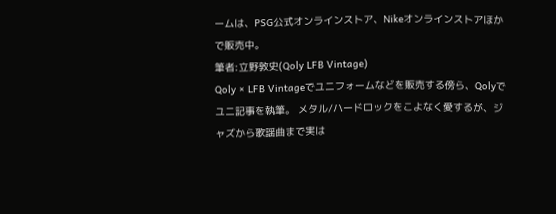ームは、PSG公式オンラインストア、Nikeオンラインストアほかで販売中。
筆者:立野敦史(Qoly LFB Vintage)
Qoly × LFB Vintageでユニフォームなどを販売する傍ら、Qolyでユニ記事を執筆。 メタル/ハードロックをこよなく愛するが、ジャズから歌謡曲まで実は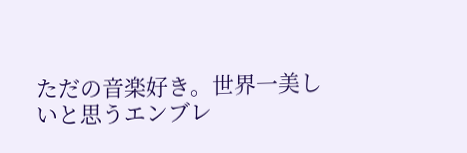ただの音楽好き。世界一美しいと思うエンブレ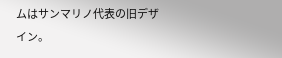ムはサンマリノ代表の旧デザイン。